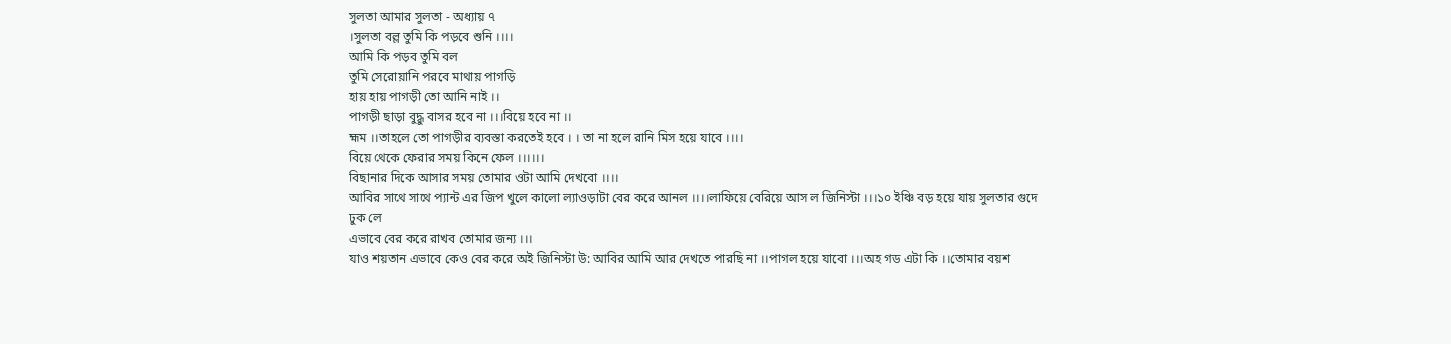সুলতা আমার সুলতা - অধ্যায় ৭
।সুলতা বল্ল তুমি কি পড়বে শুনি ।।।।
আমি কি পড়ব তুমি বল
তুমি সেরোয়ানি পরবে মাথায় পাগড়ি
হায় হায় পাগড়ী তো আনি নাই ।।
পাগড়ী ছাড়া বুদ্ধু বাসর হবে না ।।।বিয়ে হবে না ।।
হ্মম ।।তাহলে তো পাগড়ীর ব্যবস্তা করতেই হবে । । তা না হলে রানি মিস হয়ে যাবে ।।।।
বিয়ে থেকে ফেরার সময় কিনে ফেল ।।।।।।
বিছানার দিকে আসার সময় তোমার ওটা আমি দেখবো ।।।।
আবির সাথে সাথে প্যান্ট এর জিপ খুলে কালো ল্যাওড়াটা বের করে আনল ।।।।লাফিয়ে বেরিয়ে আস ল জিনিস্টা ।।।১০ ইঞ্চি বড় হয়ে যায় সুলতার গুদে ঢুক লে
এভাবে বের করে রাখব তোমার জন্য ।।।
যাও শয়তান এভাবে কেও বের করে অই জিনিস্টা উ: আবির আমি আর দেখতে পারছি না ।।পাগল হয়ে যাবো ।।।অহ গড এটা কি ।।তোমার বয়শ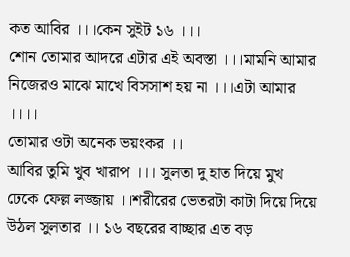কত আবির ।।।কেন সুইট ১৬ ।।।
শোন তোমার আদরে এটার এই অবস্তা ।।।মামনি আমার নিজেরও মাঝে মাখে বিসসাশ হয় না ।।।এটা আমার ।।।।
তোমার ওটা অনেক ভয়ংকর ।।
আবির তুমি খুব খারাপ ।।। সুলতা দু হাত দিয়ে মুখ ঢেকে ফেল্ল লজ্জায় ।।শরীরের ভেতরটা কাটা দিয়ে দিয়ে উঠল সুলতার ।। ১৬ বছরের বাচ্ছার এত বড়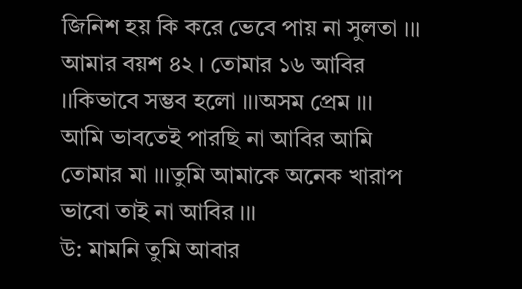জিনিশ হয় কি করে ভেবে পায় না সুলতা ।।।
আমার বয়শ ৪২ । তোমার ১৬ আবির ।।কিভাবে সম্ভব হলো ।।।অসম প্রেম ।।। আমি ভাবতেই পারছি না আবির আমি তোমার মা ।।।তুমি আমাকে অনেক খারাপ ভাবো তাই না আবির ।।।
উ: মামনি তুমি আবার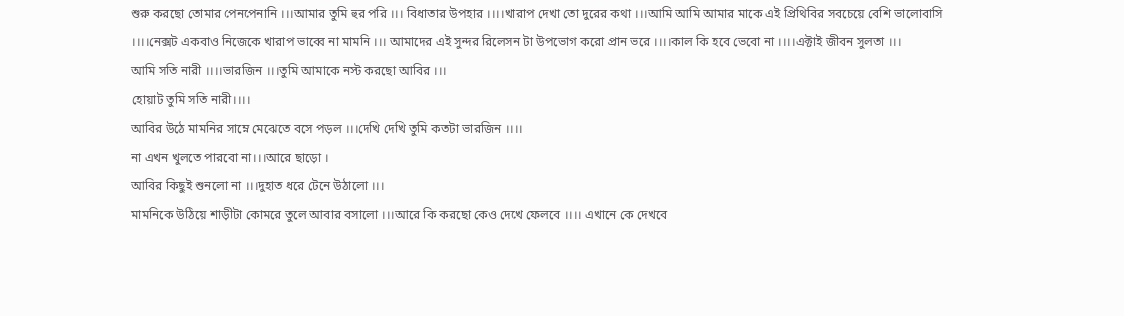শুরু করছো তোমার পেনপেনানি ।।।আমার তুমি হুর পরি ।।। বিধাতার উপহার ।।।।খারাপ দেখা তো দুরের কথা ।।।আমি আমি আমার মাকে এই প্রিথিবির সবচেয়ে বেশি ভালোবাসি ।।।।নেক্সট একবাও নিজেকে খারাপ ভাব্বে না মামনি ।।। আমাদের এই সুন্দর রিলেসন টা উপভোগ করো প্রান ভরে ।।।।কাল কি হবে ভেবো না ।।।।এক্টাই জীবন সুলতা ।।।
আমি সতি নারী ।।।।ভারজিন ।।।তুমি আমাকে নস্ট করছো আবির ।।।
হোয়াট তুমি সতি নারী।।।।
আবির উঠে মামনির সাম্নে মেঝেতে বসে পড়ল ।।।দেখি দেখি তুমি কতটা ভারজিন ।।।।
না এখন খুলতে পারবো না।।।আরে ছাড়ো ।
আবির কিছুই শুনলো না ।।।দুহাত ধরে টেনে উঠালো ।।।
মামনিকে উঠিয়ে শাড়ীটা কোমরে তুলে আবার বসালো ।।।আরে কি করছো কেও দেখে ফেলবে ।।।। এখানে কে দেখবে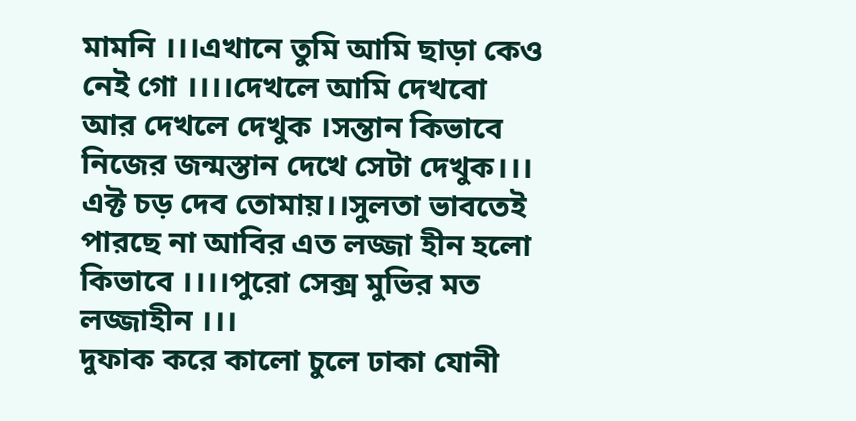মামনি ।।।এখানে তুমি আমি ছাড়া কেও নেই গো ।।।।দেখলে আমি দেখবো
আর দেখলে দেখুক ।সন্তান কিভাবে নিজের জন্মস্তান দেখে সেটা দেখুক।।।
এক্ট চড় দেব তোমায়।।সুলতা ভাবতেই পারছে না আবির এত লজ্জা হীন হলো কিভাবে ।।।।পুরো সেক্স মুভির মত লজ্জাহীন ।।।
দুফাক করে কালো চুলে ঢাকা যোনী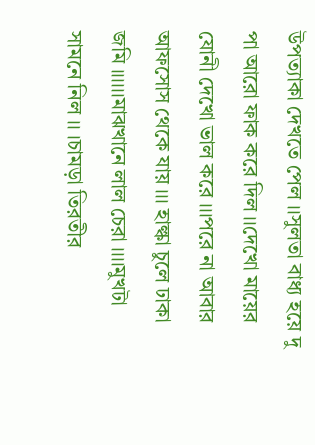উপত্যাকা দেখতে পেল ।।সুলতা বাধ্য হয়ে দু পা আরো ফাক করে দিল ।।দেখো মায়ের যোনী দেখো ভাল করে ।।।পরে না আবার আফসোস থেকে যায় ।।। হাল্কা চুলে ঢাকা জমি ।।।।।।মাঝখানে লাল চেরা ।।।।মুখটা সামনে নিল ।। ।চামড়া তিরতীর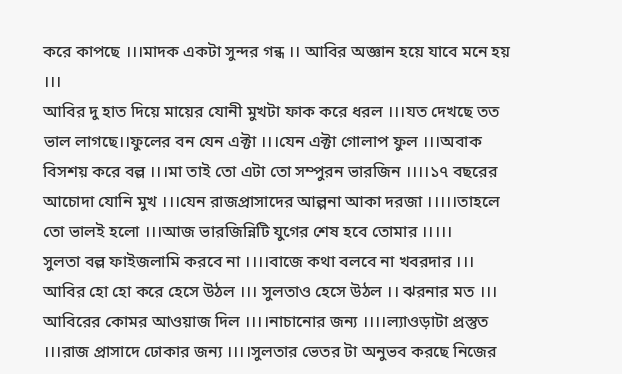করে কাপছে ।।।মাদক একটা সুন্দর গন্ধ ।। আবির অজ্ঞান হয়ে যাবে মনে হয় ।।।
আবির দু হাত দিয়ে মায়ের যোনী মুখটা ফাক করে ধরল ।।।যত দেখছে তত ভাল লাগছে।।ফুলের বন যেন এক্টা ।।।যেন এক্টা গোলাপ ফুল ।।।অবাক বিসশয় করে বল্ল ।।।মা তাই তো এটা তো সম্পুরন ভারজিন ।।।।১৭ বছরের আচোদা যোনি মুখ ।।।যেন রাজপ্রাসাদের আল্পনা আকা দরজা ।।।।।তাহলে তো ভালই হলো ।।।আজ ভারজিন্নিটি যুগের শেষ হবে তোমার ।।।।।
সুলতা বল্ল ফাইজলামি করবে না ।।।।বাজে কথা বলবে না খবরদার ।।।
আবির হো হো করে হেসে উঠল ।।। সুলতাও হেসে উঠল ।। ঝরনার মত ।।। আবিরের কোমর আওয়াজ দিল ।।।।নাচানোর জন্য ।।।।ল্যাওড়াটা প্রস্তুত ।।।রাজ প্রাসাদে ঢোকার জন্য ।।।।সুলতার ভেতর টা অনুভব করছে নিজের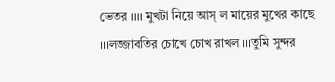ভেতর ।।।। মুখটা নিয়ে আস্ ল মায়ের মুখের কাছে ।।।লজ্জাবতির চোখে চোখ রাখল ।।।তুমি সুন্দর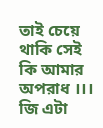তাই চেয়ে থাকি সেই কি আমার অপরাধ ।।।
জি এটা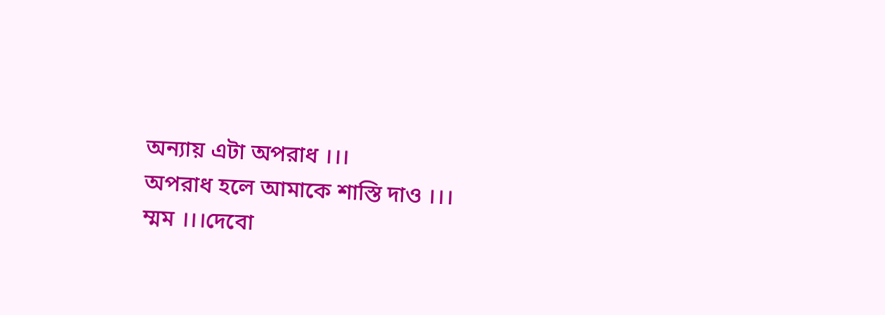অন্যায় এটা অপরাধ ।।।
অপরাধ হলে আমাকে শাস্তি দাও ।।।
ম্মম ।।।দেবো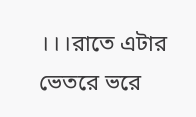।।।রাতে এটার ভেতরে ভরে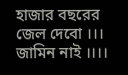হাজার বছরের জেল দেবো ।।। জামিন নাই ।।।।